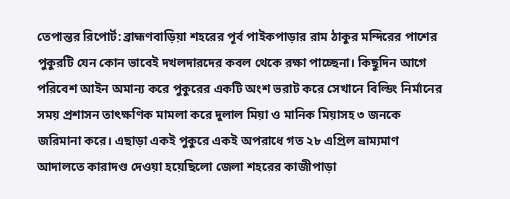তেপান্তর রিপোর্ট: ব্রাহ্মণবাড়িয়া শহরের পূর্ব পাইকপাড়ার রাম ঠাকুর মন্দিরের পাশের পুকুরটি যেন কোন ভাবেই দখলদারদের কবল থেকে রক্ষা পাচ্ছেনা। কিছুদিন আগে পরিবেশ আইন অমান্য করে পুকুরের একটি অংশ ভরাট করে সেখানে বিল্ডিং নির্মানের সময় প্রশাসন তাৎক্ষণিক মামলা করে দুলাল মিয়া ও মানিক মিয়াসহ ৩ জনকে জরিমানা করে। এছাড়া একই পুকুরে একই অপরাধে গত ২৮ এপ্রিল ভ্রাম্যমাণ আদালতে কারাদণ্ড দেওয়া হয়েছিলো জেলা শহরের কাজীপাড়া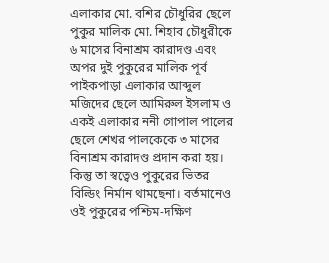এলাকার মো. বশির চৌধুরির ছেলে পুকুর মালিক মো. শিহাব চৌধুরীকে ৬ মাসের বিনাশ্রম কারাদণ্ড এবং অপর দুই পুকুরের মালিক পূর্ব পাইকপাড়া এলাকার আব্দুল মজিদের ছেলে আমিরুল ইসলাম ও একই এলাকার ননী গোপাল পালের ছেলে শেখর পালকেকে ৩ মাসের বিনাশ্রম কারাদণ্ড প্রদান করা হয়।
কিন্তু তা স্বত্বেও পুকুরের ভিতর বিল্ডিং নির্মান থামছেনা। বর্তমানেও ওই পুকুরের পশ্চিম-দক্ষিণ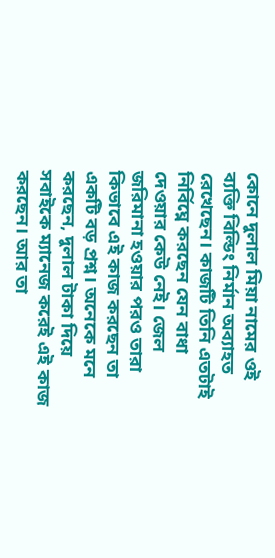কোনে দুলাল মিয়া নামের ওই ব্যক্তি বিল্ডিং নির্মান অব্যাহত রেখেছেন। কাজটি তিনি এতটাই নির্বিঘ্নে করছেন যেন বাধা দেওয়ার কেউ নেই। জেল জরিমানা হওয়ার পরও তারা কিভাবে এই কাজ করছেন তা একটি বড় প্রশ্ন। অনেকে মনে করছেন, দুলাল টাকা দিয়ে সবাইকে ম্যানেজ করেই এই কাজ করছেন। আর তা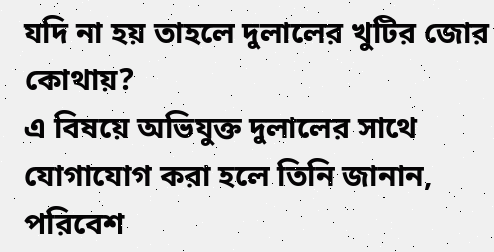যদি না হয় তাহলে দুলালের খুটির জোর কোথায়?
এ বিষয়ে অভিযুক্ত দুলালের সাথে যোগাযোগ করা হলে তিনি জানান, পরিবেশ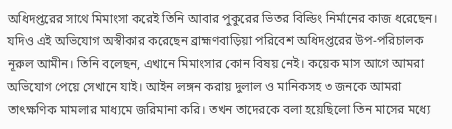অধিদপ্তরের সাথে মিমাংসা করেই তিনি আবার পুকুরের ভিতর বিল্ডিং নির্মানের কাজ ধরেছেন।
যদিও এই অভিযোগ অস্বীকার করেছেন ব্রাহ্মণবাড়িয়া পরিবেশ অধিদপ্তরের উপ-পরিচালক নূরুল আমীন। তিনি বলেছন, এখানে মিমাংসার কোন বিষয় নেই। কয়েক মাস আগে আমরা অভিযোগ পেয়ে সেখানে যাই। আইন লঙ্গন করায় দুলাল ও মানিকসহ ৩ জনকে আমরা তাৎক্ষণিক মামলার মাধ্যমে জরিমানা করি। তখন তাদেরকে বলা হয়েছিলো তিন মাসের মধ্যে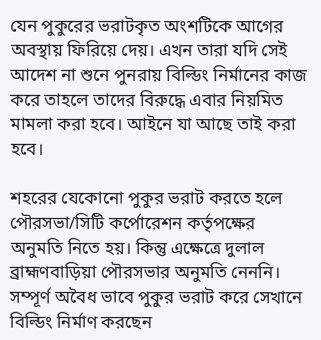যেন পুকুরের ভরাটকৃত অংশটিকে আগের অবস্থায় ফিরিয়ে দেয়। এখন তারা যদি সেই আদেশ না শুনে পুনরায় বিল্ডিং নির্মানের কাজ করে তাহলে তাদের বিরুদ্ধে এবার নিয়মিত মামলা করা হবে। আইনে যা আছে তাই করা হবে।

শহরের যেকোনো পুকুর ভরাট করতে হলে পৌরসভা/সিটি কর্পোরেশন কর্তৃপক্ষের অনুমতি নিতে হয়। কিন্তু এক্ষেত্রে দুলাল ব্রাহ্মণবাড়িয়া পৌরসভার অনুমতি নেননি। সম্পূর্ণ অবৈধ ভাবে পুকুর ভরাট করে সেখানে বিল্ডিং নির্মাণ করছেন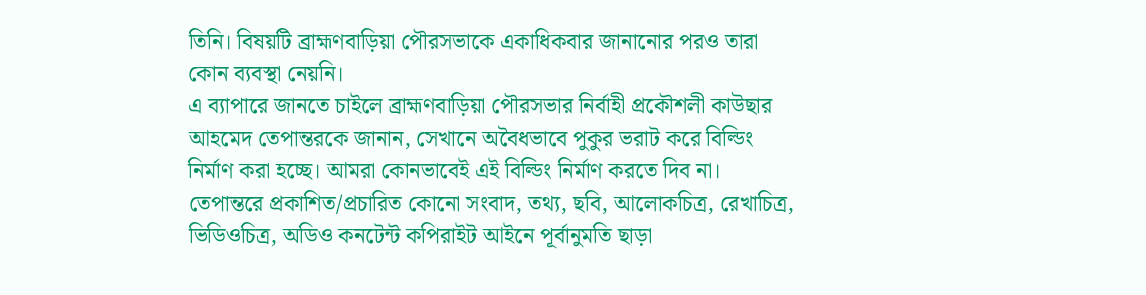তিনি। বিষয়টি ব্রাহ্মণবাড়িয়া পৌরসভাকে একাধিকবার জানানোর পরও তারা কোন ব্যবস্থা নেয়নি।
এ ব্যাপারে জানতে চাইলে ব্রাহ্মণবাড়িয়া পৌরসভার নির্বাহী প্রকৌশলী কাউছার আহমেদ তেপান্তরকে জানান, সেখানে অবৈধভাবে পুকুর ভরাট করে বিল্ডিং নির্মাণ করা হচ্ছে। আমরা কোনভাবেই এই বিল্ডিং নির্মাণ করতে দিব না।
তেপান্তরে প্রকাশিত/প্রচারিত কোনো সংবাদ, তথ্য, ছবি, আলোকচিত্র, রেখাচিত্র, ভিডিওচিত্র, অডিও কনটেন্ট কপিরাইট আইনে পূর্বানুমতি ছাড়া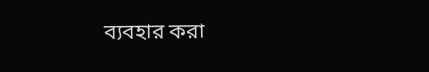ব্যবহার করা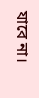যাবে না।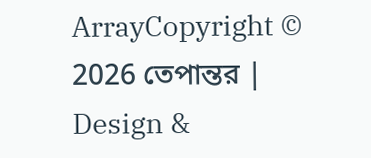ArrayCopyright © 2026 তেপান্তর | Design &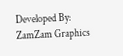Developed By: ZamZam Graphics